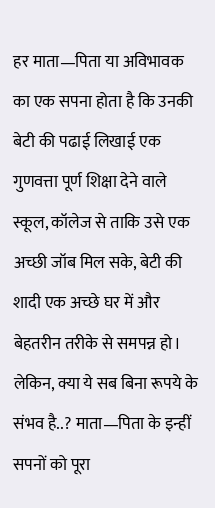हर माता—पिता या अविभावक का एक सपना होता है कि उनकी बेटी की पढाई लिखाई एक गुणवत्ता पूर्ण शिक्षा देने वाले स्कूल, कॉलेज से ताकि उसे एक अच्छी जॉब मिल सके, बेटी की शादी एक अच्छे घर में और बेहतरीन तरीके से समपन्न हो। लेकिन, क्या ये सब बिना रूपये के संभव है..? माता—पिता के इन्हीं सपनों को पूरा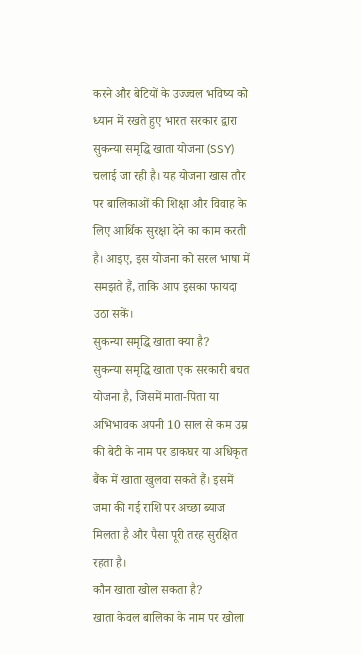करने और बेटियों के उज्ज्वल भविष्य को ध्यान में रखते हुए भारत सरकार द्वारा सुकन्या समृद्धि खाता योजना (SSY) चलाई जा रही है। यह योजना खास तौर पर बालिकाओं की शिक्षा और विवाह के लिए आर्थिक सुरक्षा देने का काम करती है। आइए, इस योजना को सरल भाषा में समझते हैं, ताकि आप इसका फायदा उठा सकें।
सुकन्या समृद्धि खाता क्या है?
सुकन्या समृद्धि खाता एक सरकारी बचत योजना है, जिसमें माता-पिता या अभिभावक अपनी 10 साल से कम उम्र की बेटी के नाम पर डाकघर या अधिकृत बैंक में खाता खुलवा सकते हैं। इसमें जमा की गई राशि पर अच्छा ब्याज मिलता है और पैसा पूरी तरह सुरक्षित रहता है।
कौन खाता खोल सकता है?
खाता केवल बालिका के नाम पर खोला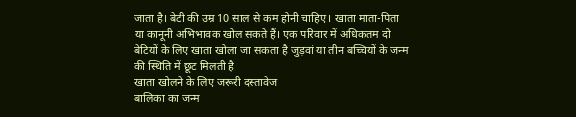जाता है। बेटी की उम्र 10 साल से कम होनी चाहिए। खाता माता-पिता या कानूनी अभिभावक खोल सकते हैं। एक परिवार में अधिकतम दो बेटियों के लिए खाता खोला जा सकता है जुड़वां या तीन बच्चियों के जन्म की स्थिति में छूट मिलती है
खाता खोलने के लिए जरूरी दस्तावेज
बालिका का जन्म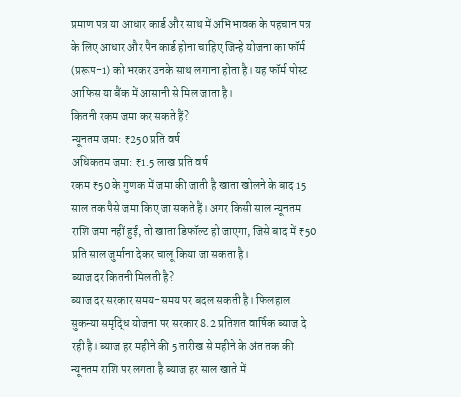प्रमाण पत्र या आधार कार्ड और साथ में अभिभावक के पहचान पत्र के लिए आधार और पैन कार्ड होना चाहिए जिन्हे योजना का फॉर्म (प्ररूप-1) को भरकर उनके साथ लगाना होता है। यह फॉर्म पोस्ट आफिस या बैंक में आसानी से मिल जाता है।
कितनी रकम जमा कर सकते हैं?
न्यूनतम जमा: ₹250 प्रति वर्ष
अधिकतम जमा: ₹1.5 लाख प्रति वर्ष
रकम ₹50 के गुणक में जमा की जाती है खाता खोलने के बाद 15 साल तक पैसे जमा किए जा सकते हैं। अगर किसी साल न्यूनतम राशि जमा नहीं हुई, तो खाता डिफॉल्ट हो जाएगा, जिसे बाद में ₹50 प्रति साल जुर्माना देकर चालू किया जा सकता है।
ब्याज दर कितनी मिलती है?
ब्याज दर सरकार समय-समय पर बदल सकती है। फिलहाल सुकन्या समृद्धि योजना पर सरकार 8.2 प्रतिशत वार्षिक ब्याज दे रही है। ब्याज हर महीने की 5 तारीख से महीने के अंत तक की न्यूनतम राशि पर लगता है ब्याज हर साल खाते में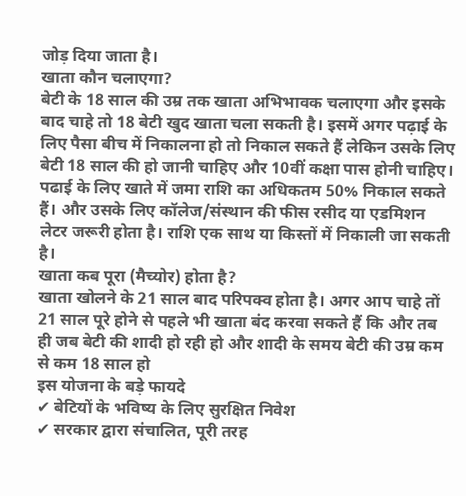जोड़ दिया जाता है।
खाता कौन चलाएगा?
बेटी के 18 साल की उम्र तक खाता अभिभावक चलाएगा और इसके बाद चाहे तो 18 बेटी खुद खाता चला सकती है। इसमें अगर पढ़ाई के लिए पैसा बीच में निकालना हो तो निकाल सकते हैं लेकिन उसके लिए बेटी 18 साल की हो जानी चाहिए और 10वीं कक्षा पास होनी चाहिए। पढाई के लिए खाते में जमा राशि का अधिकतम 50% निकाल सकते हैं। और उसके लिए कॉलेज/संस्थान की फीस रसीद या एडमिशन लेटर जरूरी होता है। राशि एक साथ या किस्तों में निकाली जा सकती है।
खाता कब पूरा (मैच्योर) होता है?
खाता खोलने के 21 साल बाद परिपक्व होता है। अगर आप चाहे तों 21 साल पूरे होने से पहले भी खाता बंद करवा सकते हैं कि और तब ही जब बेटी की शादी हो रही हो और शादी के समय बेटी की उम्र कम से कम 18 साल हो
इस योजना के बड़े फायदे
✔ बेटियों के भविष्य के लिए सुरक्षित निवेश
✔ सरकार द्वारा संचालित, पूरी तरह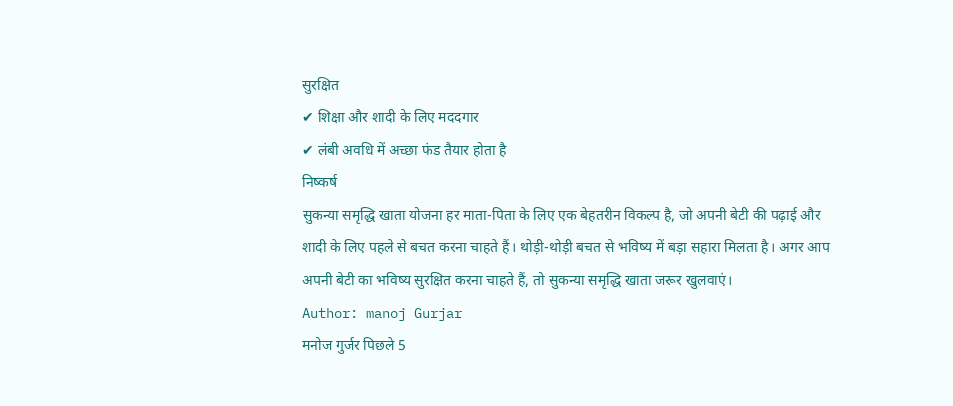सुरक्षित
✔ शिक्षा और शादी के लिए मददगार
✔ लंबी अवधि में अच्छा फंड तैयार होता है
निष्कर्ष
सुकन्या समृद्धि खाता योजना हर माता-पिता के लिए एक बेहतरीन विकल्प है, जो अपनी बेटी की पढ़ाई और शादी के लिए पहले से बचत करना चाहते हैं। थोड़ी-थोड़ी बचत से भविष्य में बड़ा सहारा मिलता है। अगर आप अपनी बेटी का भविष्य सुरक्षित करना चाहते हैं, तो सुकन्या समृद्धि खाता जरूर खुलवाएं।
Author: manoj Gurjar
मनोज गुर्जर पिछले 5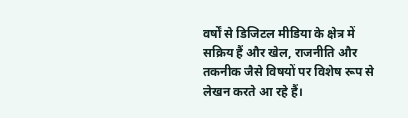वर्षों से डिजिटल मीडिया के क्षेत्र में सक्रिय हैं और खेल, राजनीति और तकनीक जैसे विषयों पर विशेष रूप से लेखन करते आ रहे हैं।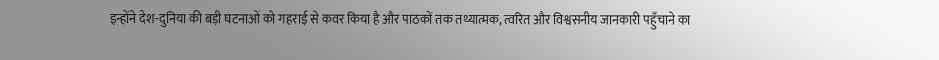इन्होंने देश-दुनिया की बड़ी घटनाओं को गहराई से कवर किया है और पाठकों तक तथ्यात्मक, त्वरित और विश्वसनीय जानकारी पहुँचाने का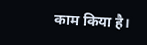काम किया है।